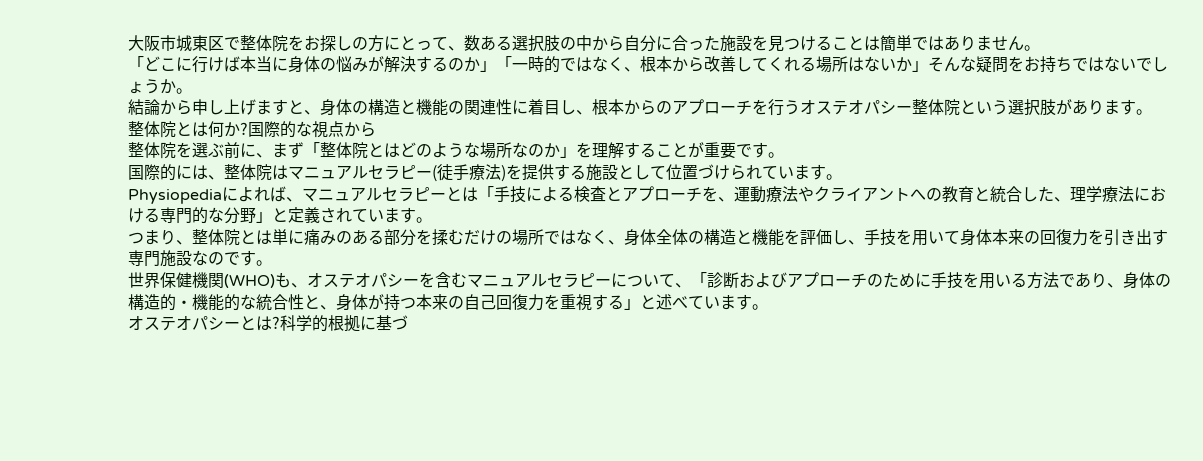大阪市城東区で整体院をお探しの方にとって、数ある選択肢の中から自分に合った施設を見つけることは簡単ではありません。
「どこに行けば本当に身体の悩みが解決するのか」「一時的ではなく、根本から改善してくれる場所はないか」そんな疑問をお持ちではないでしょうか。
結論から申し上げますと、身体の構造と機能の関連性に着目し、根本からのアプローチを行うオステオパシー整体院という選択肢があります。
整体院とは何か?国際的な視点から
整体院を選ぶ前に、まず「整体院とはどのような場所なのか」を理解することが重要です。
国際的には、整体院はマニュアルセラピー(徒手療法)を提供する施設として位置づけられています。
Physiopediaによれば、マニュアルセラピーとは「手技による検査とアプローチを、運動療法やクライアントへの教育と統合した、理学療法における専門的な分野」と定義されています。
つまり、整体院とは単に痛みのある部分を揉むだけの場所ではなく、身体全体の構造と機能を評価し、手技を用いて身体本来の回復力を引き出す専門施設なのです。
世界保健機関(WHO)も、オステオパシーを含むマニュアルセラピーについて、「診断およびアプローチのために手技を用いる方法であり、身体の構造的・機能的な統合性と、身体が持つ本来の自己回復力を重視する」と述べています。
オステオパシーとは?科学的根拠に基づ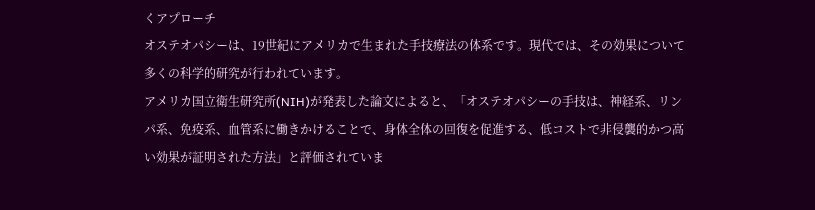くアプローチ
オステオパシーは、19世紀にアメリカで生まれた手技療法の体系です。現代では、その効果について多くの科学的研究が行われています。
アメリカ国立衛生研究所(NIH)が発表した論文によると、「オステオパシーの手技は、神経系、リンパ系、免疫系、血管系に働きかけることで、身体全体の回復を促進する、低コストで非侵襲的かつ高い効果が証明された方法」と評価されていま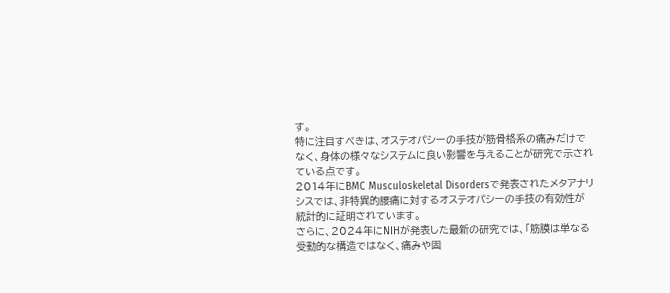す。
特に注目すべきは、オステオパシーの手技が筋骨格系の痛みだけでなく、身体の様々なシステムに良い影響を与えることが研究で示されている点です。
2014年にBMC Musculoskeletal Disordersで発表されたメタアナリシスでは、非特異的腰痛に対するオステオパシーの手技の有効性が統計的に証明されています。
さらに、2024年にNIHが発表した最新の研究では、「筋膜は単なる受動的な構造ではなく、痛みや固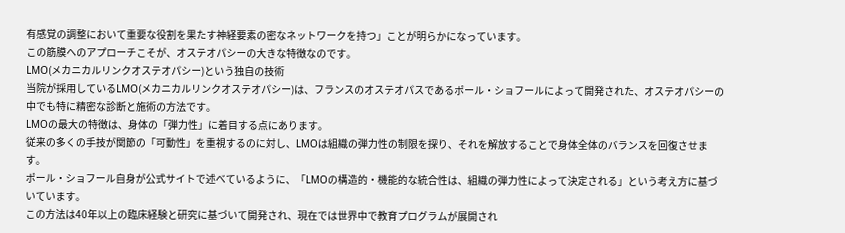有感覚の調整において重要な役割を果たす神経要素の密なネットワークを持つ」ことが明らかになっています。
この筋膜へのアプローチこそが、オステオパシーの大きな特徴なのです。
LMO(メカニカルリンクオステオパシー)という独自の技術
当院が採用しているLMO(メカニカルリンクオステオパシー)は、フランスのオステオパスであるポール・ショフールによって開発された、オステオパシーの中でも特に精密な診断と施術の方法です。
LMOの最大の特徴は、身体の「弾力性」に着目する点にあります。
従来の多くの手技が関節の「可動性」を重視するのに対し、LMOは組織の弾力性の制限を探り、それを解放することで身体全体のバランスを回復させます。
ポール・ショフール自身が公式サイトで述べているように、「LMOの構造的・機能的な統合性は、組織の弾力性によって決定される」という考え方に基づいています。
この方法は40年以上の臨床経験と研究に基づいて開発され、現在では世界中で教育プログラムが展開され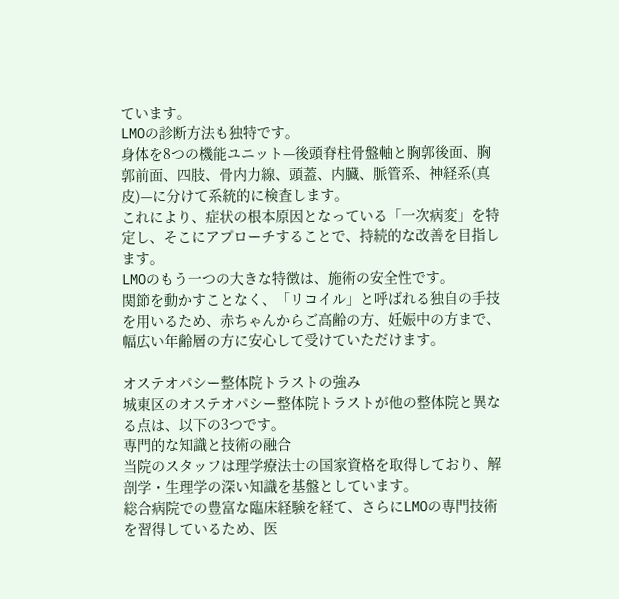ています。
LMOの診断方法も独特です。
身体を8つの機能ユニット—後頭脊柱骨盤軸と胸郭後面、胸郭前面、四肢、骨内力線、頭蓋、内臓、脈管系、神経系(真皮)—に分けて系統的に検査します。
これにより、症状の根本原因となっている「一次病変」を特定し、そこにアプローチすることで、持続的な改善を目指します。
LMOのもう一つの大きな特徴は、施術の安全性です。
関節を動かすことなく、「リコイル」と呼ばれる独自の手技を用いるため、赤ちゃんからご高齢の方、妊娠中の方まで、幅広い年齢層の方に安心して受けていただけます。

オステオパシー整体院トラストの強み
城東区のオステオパシー整体院トラストが他の整体院と異なる点は、以下の3つです。
専門的な知識と技術の融合
当院のスタッフは理学療法士の国家資格を取得しており、解剖学・生理学の深い知識を基盤としています。
総合病院での豊富な臨床経験を経て、さらにLMOの専門技術を習得しているため、医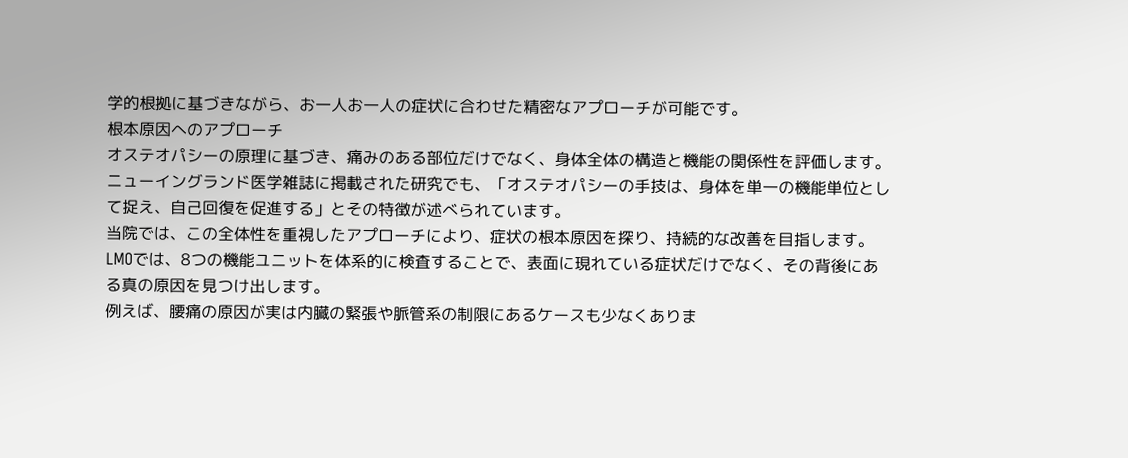学的根拠に基づきながら、お一人お一人の症状に合わせた精密なアプローチが可能です。
根本原因へのアプローチ
オステオパシーの原理に基づき、痛みのある部位だけでなく、身体全体の構造と機能の関係性を評価します。
ニューイングランド医学雑誌に掲載された研究でも、「オステオパシーの手技は、身体を単一の機能単位として捉え、自己回復を促進する」とその特徴が述べられています。
当院では、この全体性を重視したアプローチにより、症状の根本原因を探り、持続的な改善を目指します。
LMOでは、8つの機能ユニットを体系的に検査することで、表面に現れている症状だけでなく、その背後にある真の原因を見つけ出します。
例えば、腰痛の原因が実は内臓の緊張や脈管系の制限にあるケースも少なくありま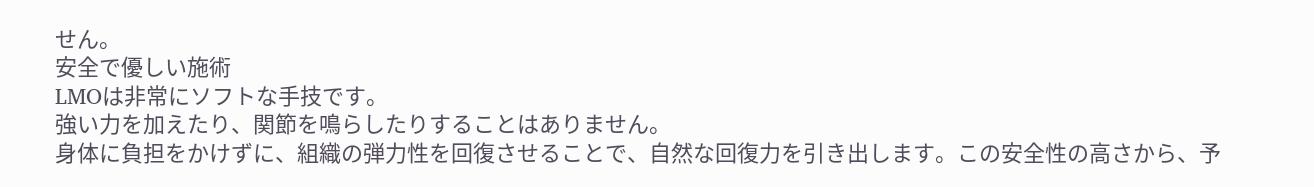せん。
安全で優しい施術
LMOは非常にソフトな手技です。
強い力を加えたり、関節を鳴らしたりすることはありません。
身体に負担をかけずに、組織の弾力性を回復させることで、自然な回復力を引き出します。この安全性の高さから、予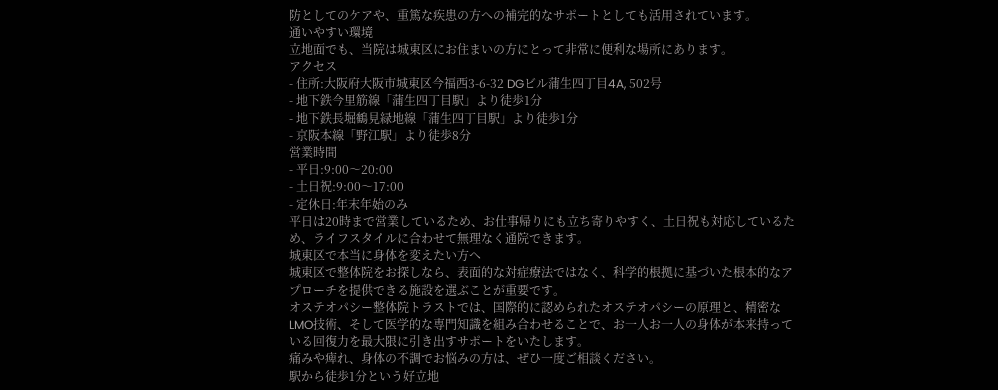防としてのケアや、重篤な疾患の方への補完的なサポートとしても活用されています。
通いやすい環境
立地面でも、当院は城東区にお住まいの方にとって非常に便利な場所にあります。
アクセス
- 住所:大阪府大阪市城東区今福西3-6-32 DGビル蒲生四丁目4A, 502号
- 地下鉄今里筋線「蒲生四丁目駅」より徒歩1分
- 地下鉄長堀鶴見緑地線「蒲生四丁目駅」より徒歩1分
- 京阪本線「野江駅」より徒歩8分
営業時間
- 平日:9:00〜20:00
- 土日祝:9:00〜17:00
- 定休日:年末年始のみ
平日は20時まで営業しているため、お仕事帰りにも立ち寄りやすく、土日祝も対応しているため、ライフスタイルに合わせて無理なく通院できます。
城東区で本当に身体を変えたい方へ
城東区で整体院をお探しなら、表面的な対症療法ではなく、科学的根拠に基づいた根本的なアプローチを提供できる施設を選ぶことが重要です。
オステオパシー整体院トラストでは、国際的に認められたオステオパシーの原理と、精密なLMO技術、そして医学的な専門知識を組み合わせることで、お一人お一人の身体が本来持っている回復力を最大限に引き出すサポートをいたします。
痛みや痺れ、身体の不調でお悩みの方は、ぜひ一度ご相談ください。
駅から徒歩1分という好立地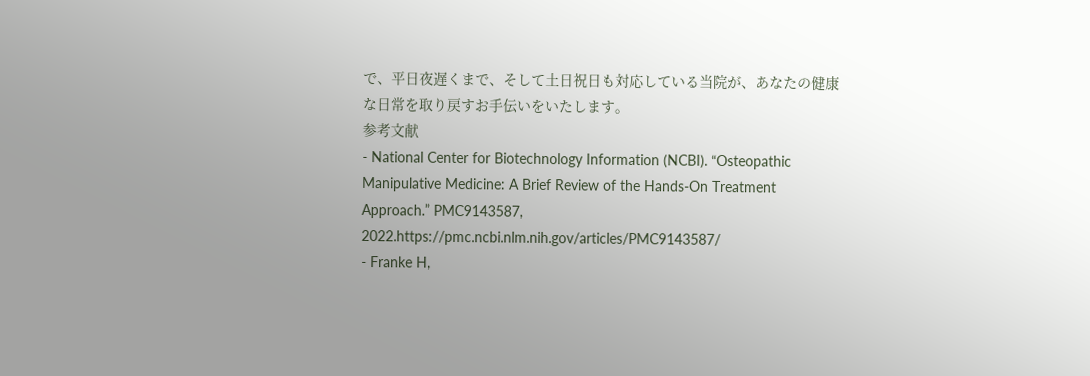で、平日夜遅くまで、そして土日祝日も対応している当院が、あなたの健康な日常を取り戻すお手伝いをいたします。
参考文献
- National Center for Biotechnology Information (NCBI). “Osteopathic Manipulative Medicine: A Brief Review of the Hands-On Treatment Approach.” PMC9143587, 2022.https://pmc.ncbi.nlm.nih.gov/articles/PMC9143587/
- Franke H,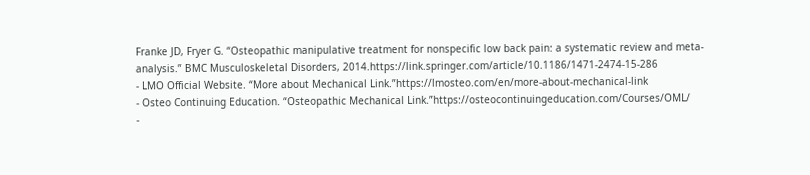Franke JD, Fryer G. “Osteopathic manipulative treatment for nonspecific low back pain: a systematic review and meta-analysis.” BMC Musculoskeletal Disorders, 2014.https://link.springer.com/article/10.1186/1471-2474-15-286
- LMO Official Website. “More about Mechanical Link.”https://lmosteo.com/en/more-about-mechanical-link
- Osteo Continuing Education. “Osteopathic Mechanical Link.”https://osteocontinuingeducation.com/Courses/OML/
-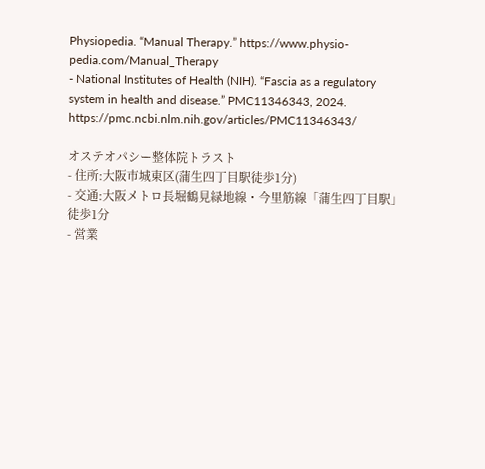Physiopedia. “Manual Therapy.” https://www.physio-pedia.com/Manual_Therapy
- National Institutes of Health (NIH). “Fascia as a regulatory system in health and disease.” PMC11346343, 2024. https://pmc.ncbi.nlm.nih.gov/articles/PMC11346343/

オステオパシー整体院トラスト
- 住所:大阪市城東区(蒲生四丁目駅徒歩1分)
- 交通:大阪メトロ長堀鶴見緑地線・今里筋線「蒲生四丁目駅」徒歩1分
- 営業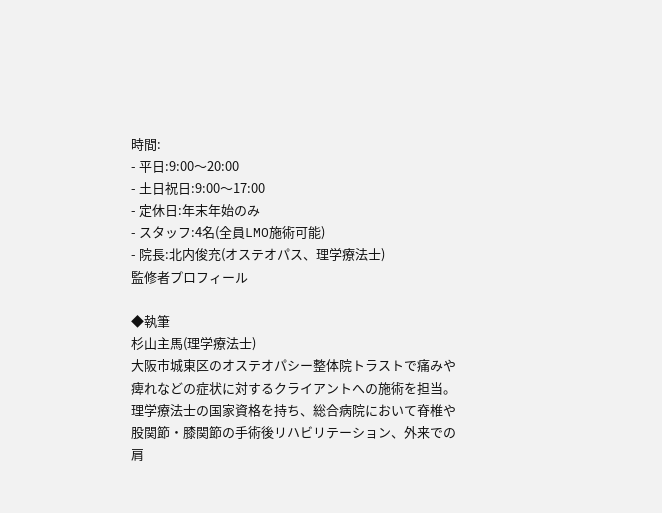時間:
- 平日:9:00〜20:00
- 土日祝日:9:00〜17:00
- 定休日:年末年始のみ
- スタッフ:4名(全員LMO施術可能)
- 院長:北内俊充(オステオパス、理学療法士)
監修者プロフィール

◆執筆
杉山主馬(理学療法士)
大阪市城東区のオステオパシー整体院トラストで痛みや痺れなどの症状に対するクライアントへの施術を担当。理学療法士の国家資格を持ち、総合病院において脊椎や股関節・膝関節の手術後リハビリテーション、外来での肩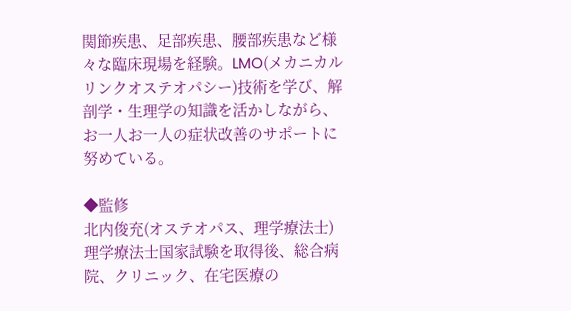関節疾患、足部疾患、腰部疾患など様々な臨床現場を経験。LMO(メカニカルリンクオステオパシー)技術を学び、解剖学・生理学の知識を活かしながら、お一人お一人の症状改善のサポートに努めている。

◆監修
北内俊充(オステオパス、理学療法士)
理学療法士国家試験を取得後、総合病院、クリニック、在宅医療の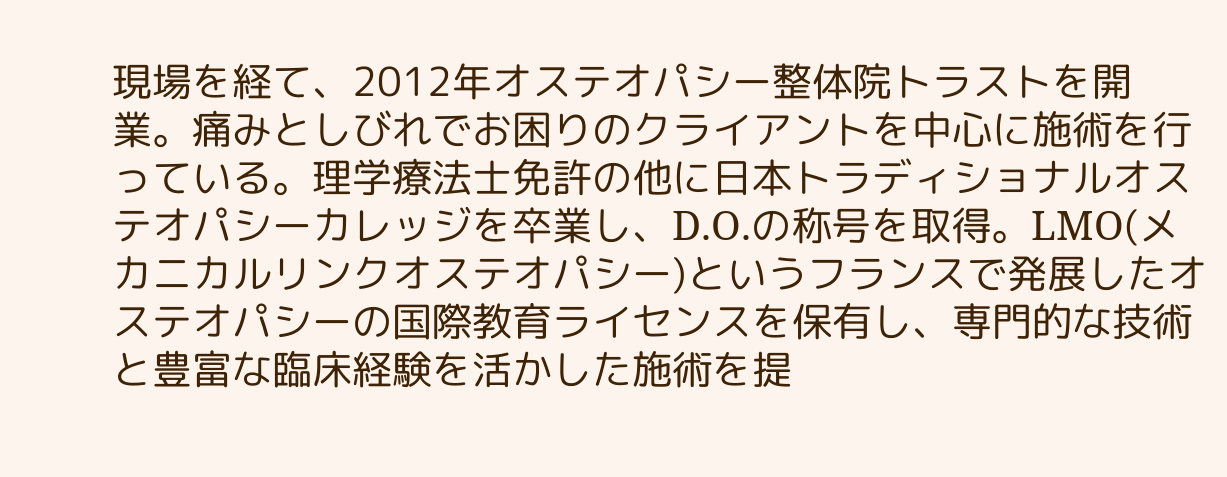現場を経て、2012年オステオパシー整体院トラストを開業。痛みとしびれでお困りのクライアントを中心に施術を行っている。理学療法士免許の他に日本トラディショナルオステオパシーカレッジを卒業し、D.O.の称号を取得。LMO(メカニカルリンクオステオパシー)というフランスで発展したオステオパシーの国際教育ライセンスを保有し、専門的な技術と豊富な臨床経験を活かした施術を提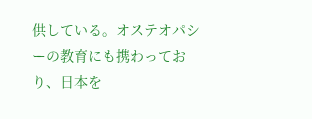供している。オステオパシーの教育にも携わっており、日本を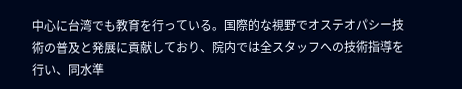中心に台湾でも教育を行っている。国際的な視野でオステオパシー技術の普及と発展に貢献しており、院内では全スタッフへの技術指導を行い、同水準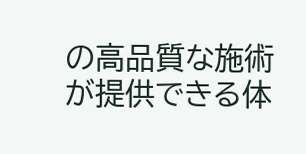の高品質な施術が提供できる体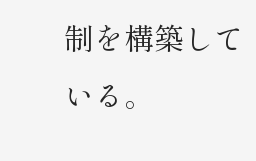制を構築している。